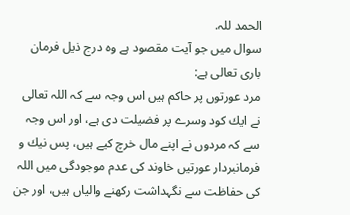الحمد للہ.
سوال ميں جو آيت مقصود ہے وہ درج ذيل فرمان بارى تعالى ہے:
مرد عورتوں پر حاكم ہيں اس وجہ سے كہ اللہ تعالى نے ايك كود وسرے پر فضيلت دى ہے، اور اس وجہ سے كہ مردوں نے اپنے مال خرچ كيے ہيں، پس نيك و فرمانبردار عورتيں خاوند كى عدم موجودگى ميں اللہ كى حفاظت سے نگہداشت ركھنے والياں ہيں، اور جن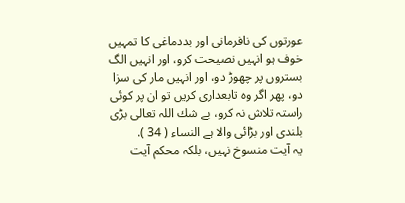عورتوں كى نافرمانى اور بددماغى كا تمہيں خوف ہو انہيں نصيحت كرو، اور انہيں الگ بستروں پر چھوڑ دو، اور انہيں مار كى سزا دو، پھر اگر وہ تابعدارى كريں تو ان پر كوئى راستہ تلاش نہ كرو، بے شك اللہ تعالى بڑى بلندى اور بڑائى والا ہے النساء ( 34 ).
يہ آيت منسوخ نہيں، بلكہ محكم آيت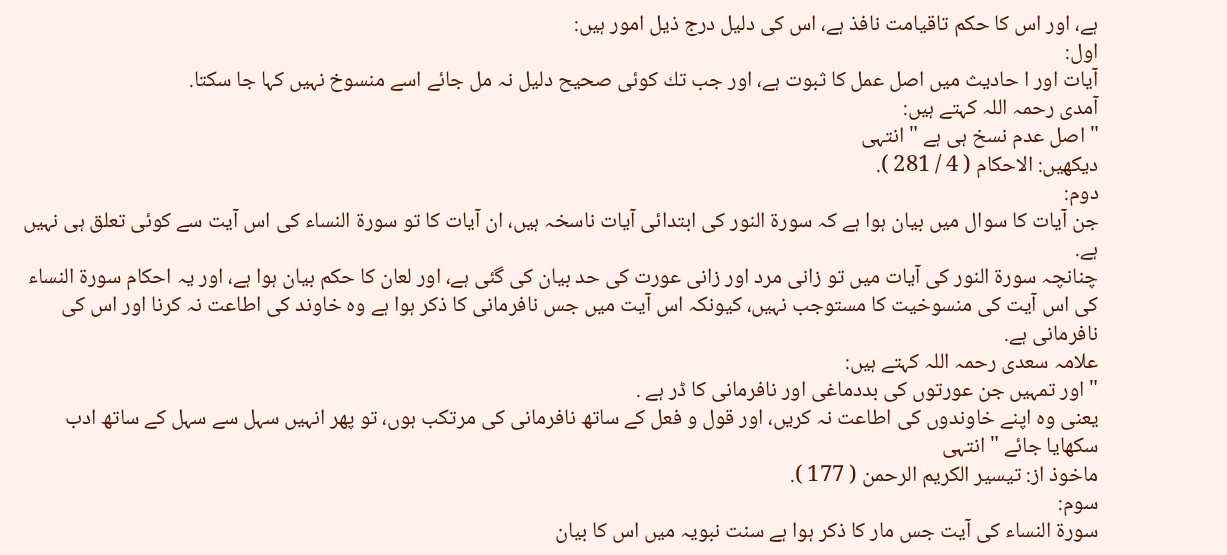ہے، اور اس كا حكم تاقيامت نافذ ہے، اس كى دليل درج ذيل امور ہيں:
اول:
آيات اور ا حاديث ميں اصل عمل كا ثبوت ہے، اور جب تك كوئى صحيح دليل نہ مل جائے اسے منسوخ نہيں كہا جا سكتا.
آمدى رحمہ اللہ كہتے ہيں:
" اصل عدم نسخ ہى ہے " انتہى
ديكھيں: الاحكام ( 4 / 281 ).
دوم:
جن آيات كا سوال ميں بيان ہوا ہے كہ سورۃ النور كى ابتدائى آيات ناسخہ ہيں، ان آيات كا تو سورۃ النساء كى اس آيت سے كوئى تعلق ہى نہيں ہے.
چنانچہ سورۃ النور كى آيات ميں تو زانى مرد اور زانى عورت كى حد بيان كى گئى ہے، اور لعان كا حكم بيان ہوا ہے، اور يہ احكام سورۃ النساء كى اس آيت كى منسوخيت كا مستوجب نہيں، كيونكہ اس آيت ميں جس نافرمانى كا ذكر ہوا ہے وہ خاوند كى اطاعت نہ كرنا اور اس كى نافرمانى ہے.
علامہ سعدى رحمہ اللہ كہتے ہيں:
" اور تمہيں جن عورتوں كى بددماغى اور نافرمانى كا ڈر ہے .
يعنى وہ اپنے خاوندوں كى اطاعت نہ كريں، اور قول و فعل كے ساتھ نافرمانى كى مرتكب ہوں، تو پھر انہيں سہل سے سہل كے ساتھ ادب سكھايا جائے " انتہى
ماخوذ از: تيسير الكريم الرحمن ( 177 ).
سوم:
سورۃ النساء كى آيت جس مار كا ذكر ہوا ہے سنت نبويہ ميں اس كا بيان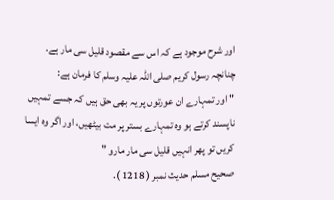اور شرح موجود ہے كہ اس سے مقصود قليل سى مار ہے.
چنانچہ رسول كريم صلى اللہ عليہ وسلم كا فرمان ہے:
" اور تمہارے ان عورتوں پر يہ بھى حق ہيں كہ جسے تمہيں ناپسند كرتے ہو وہ تمہارے بستر پر مت بيٹھيں، اور اگر وہ ايسا كريں تو پھر انہيں قليل سى مار مارو "
صحيح مسلم حديث نمبر ( 1218 ).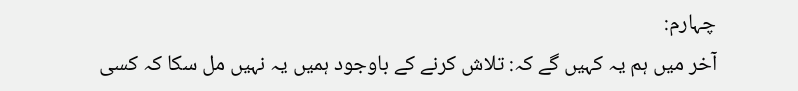چہارم:
آخر ميں ہم يہ كہيں گے كہ: تلاش كرنے كے باوجود ہميں يہ نہيں مل سكا كہ كسى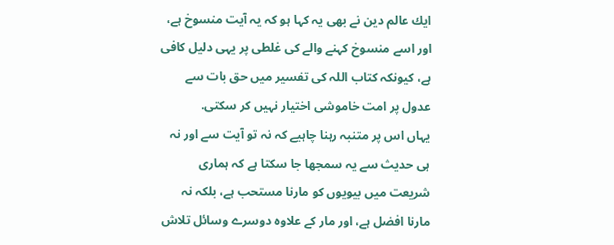ايك عالم دين نے بھى يہ كہا ہو كہ يہ آيت منسوخ ہے، اور اسے منسوخ كہنے والے كى غلطى پر يہى دليل كافى ہے، كيونكہ كتاب اللہ كى تفسير ميں حق بات سے عدول پر امت خاموشى اختيار نہيں كر سكتى.
يہاں اس پر متنبہ رہنا چاہيے كہ نہ تو آيت سے اور نہ ہى حديث سے يہ سمجھا جا سكتا ہے كہ ہمارى شريعت ميں بيويوں كو مارنا مستحب ہے، بلكہ نہ مارنا افضل ہے، اور مار كے علاوہ دوسرے وسائل تلاش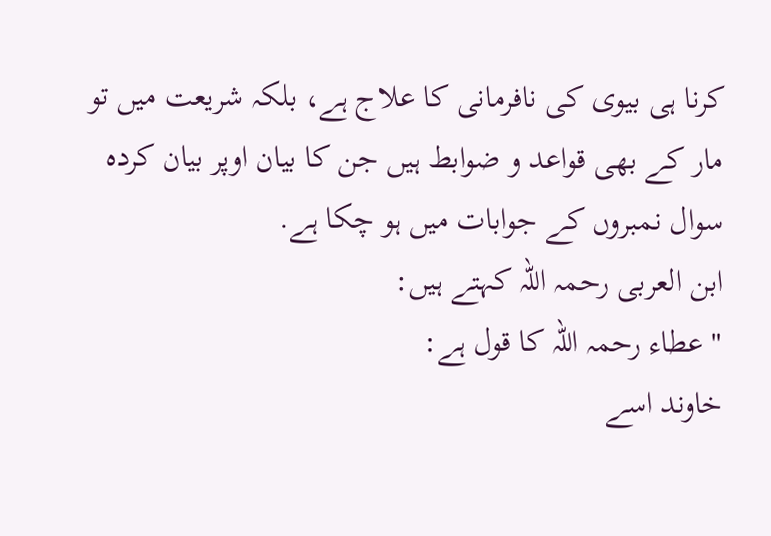كرنا ہى بيوى كى نافرمانى كا علاج ہے، بلكہ شريعت ميں تو مار كے بھى قواعد و ضوابط ہيں جن كا بيان اوپر بيان كردہ سوال نمبروں كے جوابات ميں ہو چكا ہے.
ابن العربى رحمہ اللہ كہتے ہيں:
" عطاء رحمہ اللہ كا قول ہے:
خاوند اسے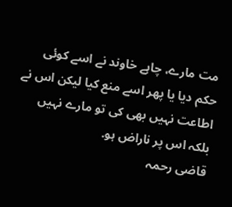مت مارے، چاہے خاوند نے اسے كوئى حكم ديا يا پھر اسے منع كيا ليكن اس نے اطاعت نہيں بھى كى تو مارے نہيں بلكہ اس پر ناراض ہو.
قاضى رحمہ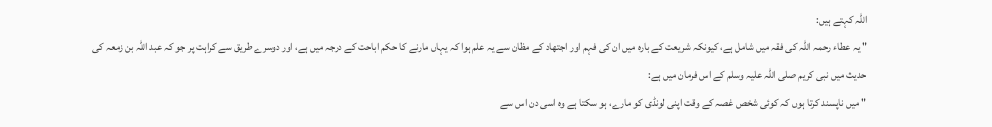اللہ كہتے ہيں:
" يہ عطاء رحمہ اللہ كى فقہ ميں شامل ہے، كيونكہ شريعت كے بارہ ميں ان كى فہم اور اجتھاد كے مظان سے يہ علم ہوا كہ يہاں مارنے كا حكم اباحت كے درجہ ميں ہے، اور دوسرے طريق سے كراہت پر جو كہ عبد اللہ بن زمعہ كى حديث ميں نبى كريم صلى اللہ عليہ وسلم كے اس فرمان ميں ہے:
" ميں ناپسند كرتا ہوں كہ كوئى شخص غصہ كے وقت اپنى لونڈى كو مارے، ہو سكتا ہے وہ اسى دن اس سے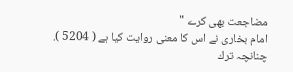مضاجعت بھى كرے "
امام بخارى نے اس كا معنى روايت كيا ہے ( 5204 ).
چنانچہ ترك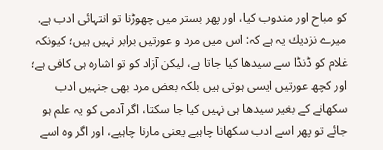كو مباح اور مندوب كيا، اور پھر بستر ميں چھوڑنا تو انتہائى ادب ہے.
ميرے نزديك يہ ہے كہ: اس ميں مرد و عورتيں برابر نہيں ہيں؛ كيونكہ غلام كو ڈنڈا سے سيدھا كيا جاتا ہے، ليكن آزاد كو تو اشارہ ہى كافى ہے؛ اور كچھ عورتيں ايسى ہوتى ہيں بلكہ بعض مرد بھى جنہيں ادب سكھانے كے بغير سيدھا ہى نہيں كيا جا سكتا، اگر آدمى كو يہ علم ہو جائے تو پھر اسے ادب سكھانا چاہيے يعنى مارنا چاہيے، اور اگر وہ اسے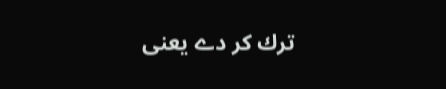ترك كر دے يعنى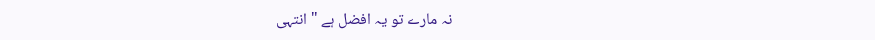نہ مارے تو يہ افضل ہے " انتہى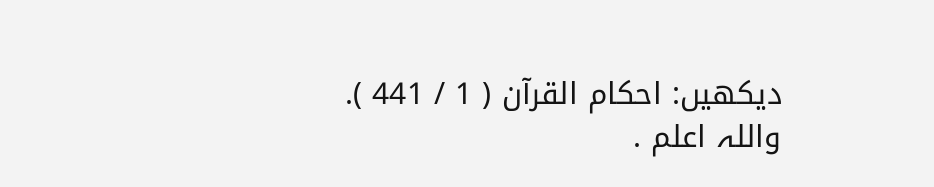ديكھيں: احكام القرآن ( 1 / 441 ).
واللہ اعلم .